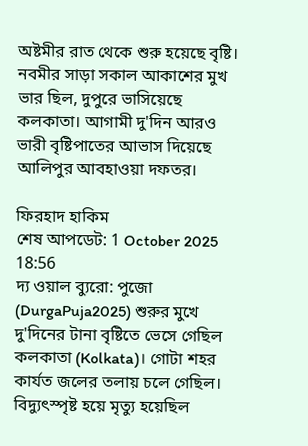অষ্টমীর রাত থেকে শুরু হয়েছে বৃষ্টি। নবমীর সাড়া সকাল আকাশের মুখ ভার ছিল, দুপুরে ভাসিয়েছে কলকাতা। আগামী দু'দিন আরও ভারী বৃষ্টিপাতের আভাস দিয়েছে আলিপুর আবহাওয়া দফতর।

ফিরহাদ হাকিম
শেষ আপডেট: 1 October 2025 18:56
দ্য ওয়াল ব্যুরো: পুজো (DurgaPuja2025) শুরুর মুখে দু'দিনের টানা বৃষ্টিতে ভেসে গেছিল কলকাতা (Kolkata)। গোটা শহর কার্যত জলের তলায় চলে গেছিল। বিদ্যুৎস্পৃষ্ট হয়ে মৃত্যু হয়েছিল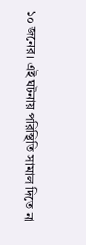১০ জনের। এই ঘটনায় পরিস্থিতি সামাল দিতে না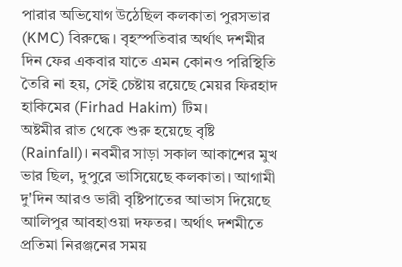পারার অভিযোগ উঠেছিল কলকাতা পুরসভার (KMC) বিরুদ্ধে। বৃহস্পতিবার অর্থাৎ দশমীর দিন ফের একবার যাতে এমন কোনও পরিস্থিতি তৈরি না হয়, সেই চেষ্টায় রয়েছে মেয়র ফিরহাদ হাকিমের (Firhad Hakim) টিম।
অষ্টমীর রাত থেকে শুরু হয়েছে বৃষ্টি (Rainfall)। নবমীর সাড়া সকাল আকাশের মুখ ভার ছিল, দুপুরে ভাসিয়েছে কলকাতা। আগামী দু'দিন আরও ভারী বৃষ্টিপাতের আভাস দিয়েছে আলিপুর আবহাওয়া দফতর। অর্থাৎ দশমীতে প্রতিমা নিরঞ্জনের সময়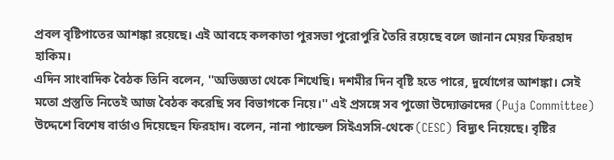প্রবল বৃষ্টিপাতের আশঙ্কা রয়েছে। এই আবহে কলকাতা পুরসভা পুরোপুরি তৈরি রয়েছে বলে জানান মেয়র ফিরহাদ হাকিম।
এদিন সাংবাদিক বৈঠক তিনি বলেন, ''অভিজ্ঞতা থেকে শিখেছি। দশমীর দিন বৃষ্টি হতে পারে, দুর্যোগের আশঙ্কা। সেই মতো প্রস্তুতি নিতেই আজ বৈঠক করেছি সব বিভাগকে নিয়ে।'' এই প্রসঙ্গে সব পুজো উদ্যোক্তাদের (Puja Committee) উদ্দেশে বিশেষ বার্তাও দিয়েছেন ফিরহাদ। বলেন, নানা প্যান্ডেল সিইএসসি-থেকে (CESC) বিদ্যুৎ নিয়েছে। বৃষ্টির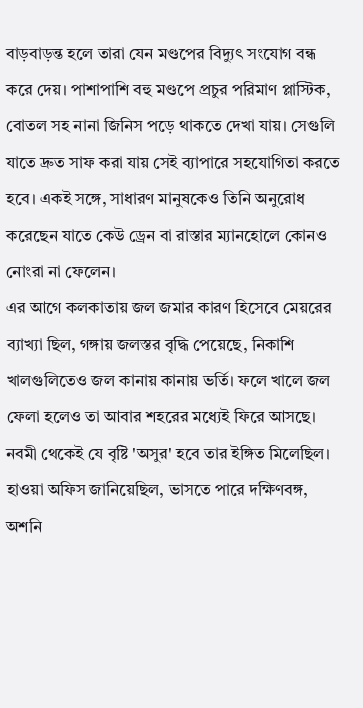বাড়বাড়ন্ত হলে তারা যেন মণ্ডপের বিদ্যুৎ সংযোগ বন্ধ করে দেয়। পাশাপাশি বহু মণ্ডপে প্রচুর পরিমাণ প্লাস্টিক, বোতল সহ নানা জিনিস পড়ে থাকতে দেখা যায়। সেগুলি যাতে দ্রুত সাফ করা যায় সেই ব্যাপারে সহযোগিতা করতে হবে। একই সঙ্গে, সাধারণ মানুষকেও তিনি অনুরোধ করেছেন যাতে কেউ ড্রেন বা রাস্তার ম্যানহোলে কোনও নোংরা না ফেলেন।
এর আগে কলকাতায় জল জমার কারণ হিসেবে মেয়রের ব্যাখ্যা ছিল, গঙ্গায় জলস্তর বৃদ্ধি পেয়েছে, নিকাশি খালগুলিতেও জল কানায় কানায় ভর্তি। ফলে খালে জল ফেলা হলেও তা আবার শহরের মধ্যেই ফিরে আসছে।
নবমী থেকেই যে বৃষ্টি 'অসুর' হবে তার ইঙ্গিত মিলেছিল। হাওয়া অফিস জানিয়েছিল, ভাসতে পারে দক্ষিণবঙ্গ, অশনি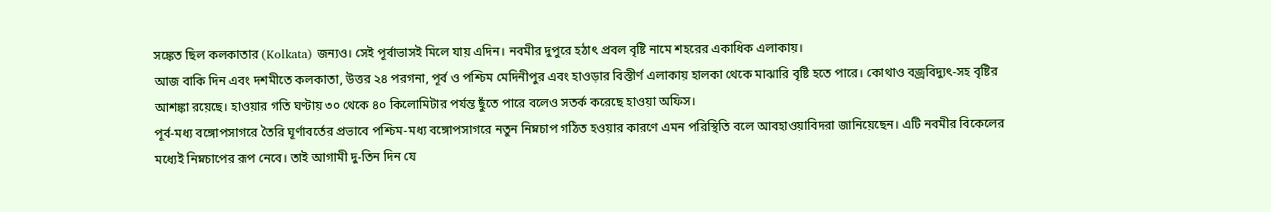সঙ্কেত ছিল কলকাতার (Kolkata) জন্যও। সেই পূর্বাভাসই মিলে যায় এদিন। নবমীর দুপুরে হঠাৎ প্রবল বৃষ্টি নামে শহরের একাধিক এলাকায়।
আজ বাকি দিন এবং দশমীতে কলকাতা, উত্তর ২৪ পরগনা, পূর্ব ও পশ্চিম মেদিনীপুর এবং হাওড়ার বিস্তীর্ণ এলাকায় হালকা থেকে মাঝারি বৃষ্টি হতে পারে। কোথাও বজ্রবিদ্যুৎ-সহ বৃষ্টির আশঙ্কা রয়েছে। হাওয়ার গতি ঘণ্টায় ৩০ থেকে ৪০ কিলোমিটার পর্যন্ত ছুঁতে পারে বলেও সতর্ক করেছে হাওয়া অফিস।
পূর্ব-মধ্য বঙ্গোপসাগরে তৈরি ঘূর্ণাবর্তের প্রভাবে পশ্চিম-মধ্য বঙ্গোপসাগরে নতুন নিম্নচাপ গঠিত হওয়ার কারণে এমন পরিস্থিতি বলে আবহাওয়াবিদরা জানিয়েছেন। এটি নবমীর বিকেলের মধ্যেই নিম্নচাপের রূপ নেবে। তাই আগামী দু-তিন দিন যে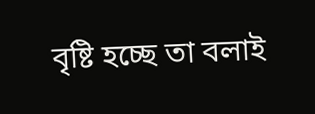বৃষ্টি হচ্ছে তা বলাই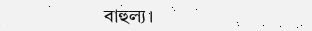বাহুল্য।